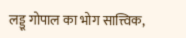लड्डू गोपाल का भोग सात्त्विक,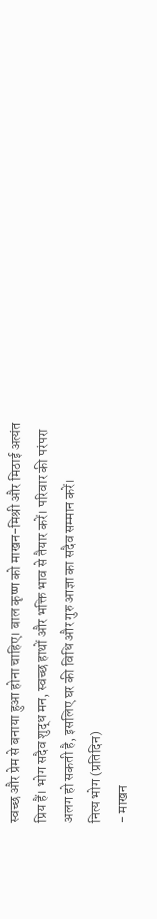स्वच्छ और प्रेम से बनाया हुआ होना चाहिए। बाल कृष्ण को माखन-मिश्री और मिठाई अत्यंत प्रिय हैं। भोग सदैव शुद्ध मन, स्वच्छ हाथों और भक्ति भाव से तैयार करें। परिवार की परंपरा अलग हो सकती है, इसलिए घर की विधि और गुरु आज्ञा का सदैव सम्मान करें।
नित्य भोग (प्रतिदिन)
- माखन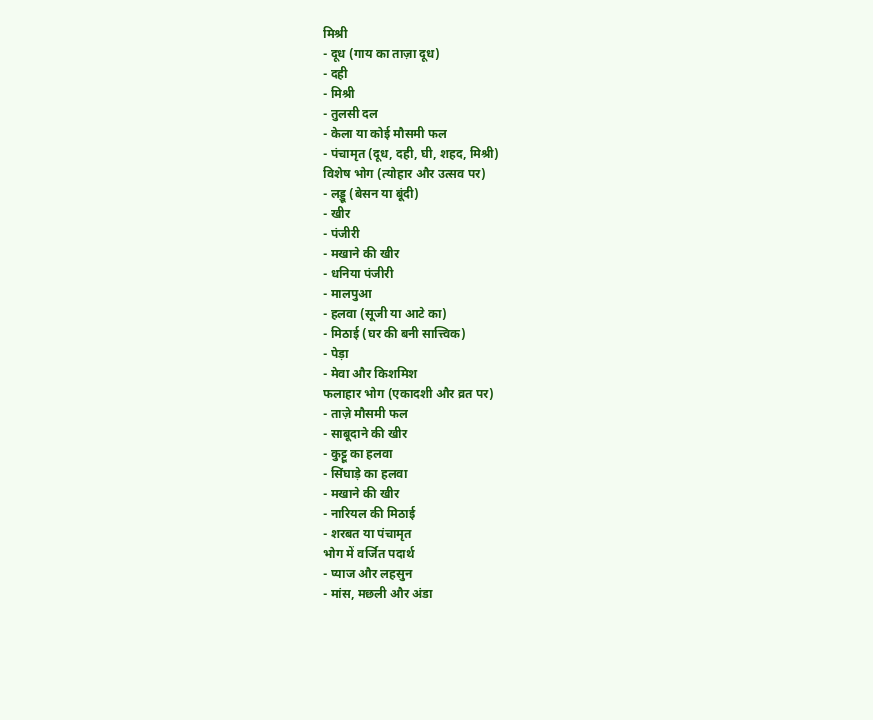मिश्री
- दूध (गाय का ताज़ा दूध)
- दही
- मिश्री
- तुलसी दल
- केला या कोई मौसमी फल
- पंचामृत (दूध, दही, घी, शहद, मिश्री)
विशेष भोग (त्योहार और उत्सव पर)
- लड्डू (बेसन या बूंदी)
- खीर
- पंजीरी
- मखाने की खीर
- धनिया पंजीरी
- मालपुआ
- हलवा (सूजी या आटे का)
- मिठाई (घर की बनी सात्त्विक)
- पेड़ा
- मेवा और किशमिश
फलाहार भोग (एकादशी और व्रत पर)
- ताज़े मौसमी फल
- साबूदाने की खीर
- कुट्टू का हलवा
- सिंघाड़े का हलवा
- मखाने की खीर
- नारियल की मिठाई
- शरबत या पंचामृत
भोग में वर्जित पदार्थ
- प्याज और लहसुन
- मांस, मछली और अंडा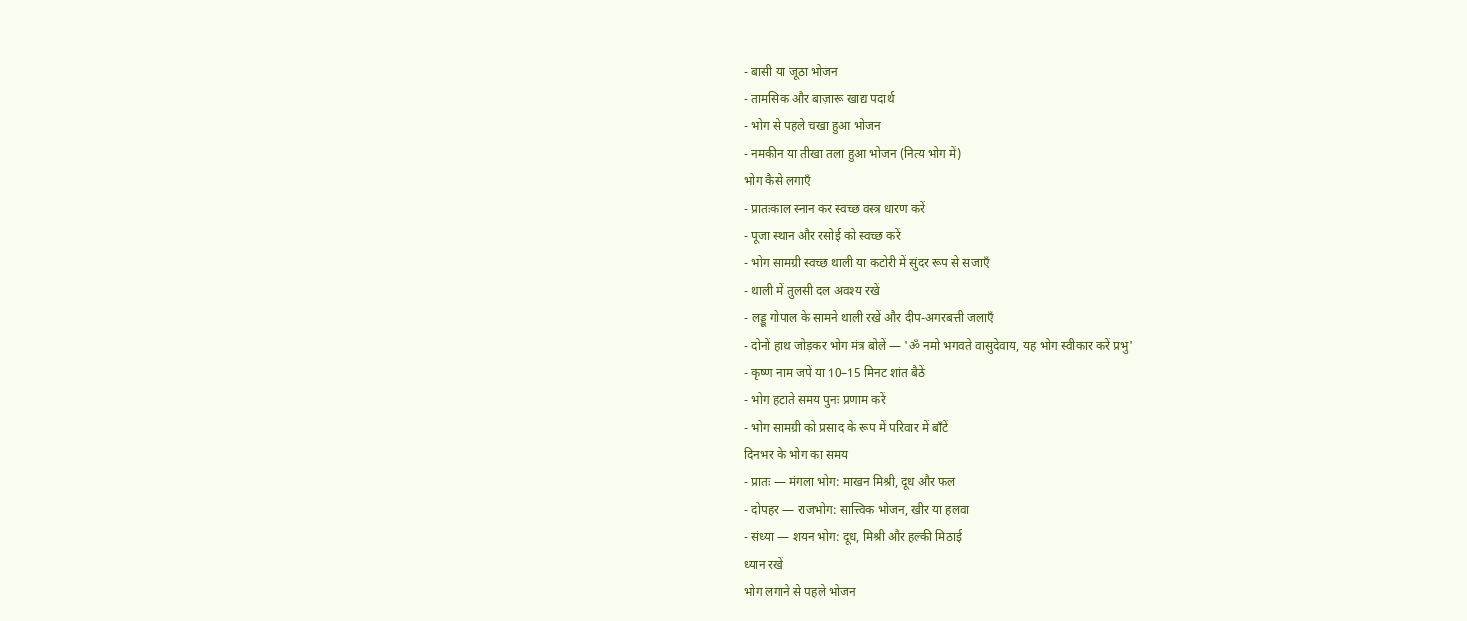- बासी या जूठा भोजन
- तामसिक और बाज़ारू खाद्य पदार्थ
- भोग से पहले चखा हुआ भोजन
- नमकीन या तीखा तला हुआ भोजन (नित्य भोग में)
भोग कैसे लगाएँ
- प्रातःकाल स्नान कर स्वच्छ वस्त्र धारण करें
- पूजा स्थान और रसोई को स्वच्छ करें
- भोग सामग्री स्वच्छ थाली या कटोरी में सुंदर रूप से सजाएँ
- थाली में तुलसी दल अवश्य रखें
- लड्डू गोपाल के सामने थाली रखें और दीप-अगरबत्ती जलाएँ
- दोनों हाथ जोड़कर भोग मंत्र बोलें — 'ॐ नमो भगवते वासुदेवाय, यह भोग स्वीकार करें प्रभु'
- कृष्ण नाम जपें या 10–15 मिनट शांत बैठें
- भोग हटाते समय पुनः प्रणाम करें
- भोग सामग्री को प्रसाद के रूप में परिवार में बाँटें
दिनभर के भोग का समय
- प्रातः — मंगला भोग: माखन मिश्री, दूध और फल
- दोपहर — राजभोग: सात्त्विक भोजन, खीर या हलवा
- संध्या — शयन भोग: दूध, मिश्री और हल्की मिठाई
ध्यान रखें
भोग लगाने से पहले भोजन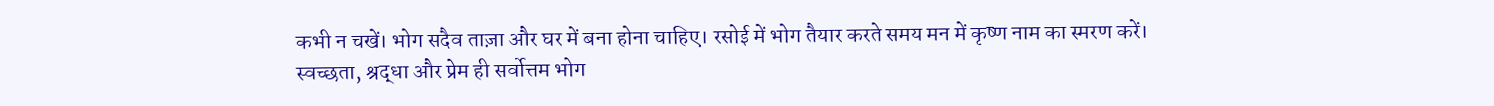कभी न चखें। भोग सदैव ताज़ा और घर में बना होना चाहिए। रसोई में भोग तैयार करते समय मन में कृष्ण नाम का स्मरण करें। स्वच्छता, श्रद्धा और प्रेम ही सर्वोत्तम भोग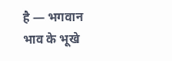है — भगवान भाव के भूखे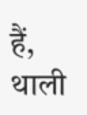हैं, थाली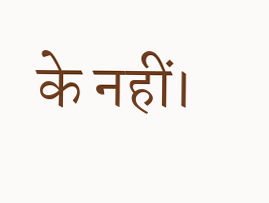के नहीं।